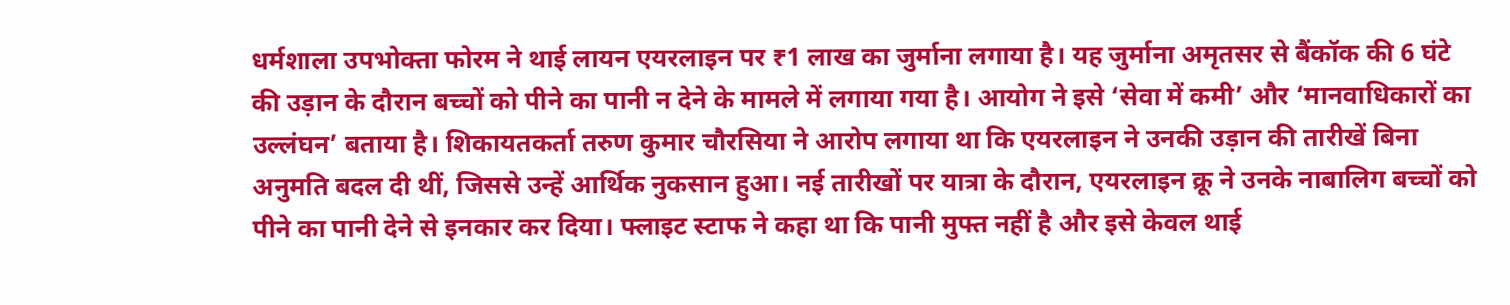धर्मशाला उपभोक्ता फोरम ने थाई लायन एयरलाइन पर ₹1 लाख का जुर्माना लगाया है। यह जुर्माना अमृतसर से बैंकॉक की 6 घंटे की उड़ान के दौरान बच्चों को पीने का पानी न देने के मामले में लगाया गया है। आयोग ने इसे ‘सेवा में कमी’ और ‘मानवाधिकारों का उल्लंघन’ बताया है। शिकायतकर्ता तरुण कुमार चौरसिया ने आरोप लगाया था कि एयरलाइन ने उनकी उड़ान की तारीखें बिना अनुमति बदल दी थीं, जिससे उन्हें आर्थिक नुकसान हुआ। नई तारीखों पर यात्रा के दौरान, एयरलाइन क्रू ने उनके नाबालिग बच्चों को पीने का पानी देने से इनकार कर दिया। फ्लाइट स्टाफ ने कहा था कि पानी मुफ्त नहीं है और इसे केवल थाई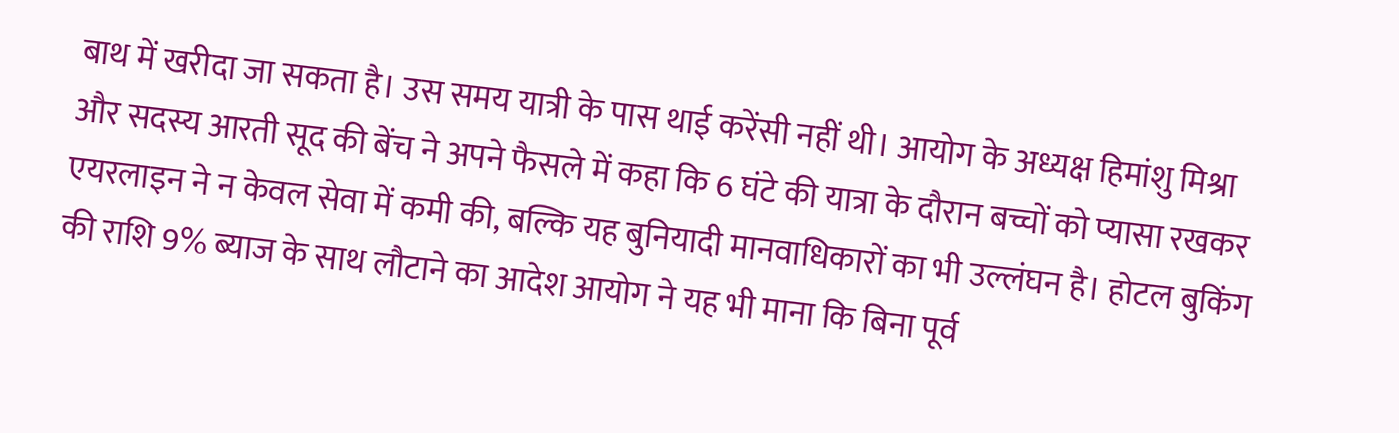बाथ में खरीदा जा सकता है। उस समय यात्री के पास थाई करेंसी नहीं थी। आयोग के अध्यक्ष हिमांशु मिश्रा और सदस्य आरती सूद की बेंच ने अपने फैसले में कहा कि 6 घंटे की यात्रा के दौरान बच्चों को प्यासा रखकर एयरलाइन ने न केवल सेवा में कमी की, बल्कि यह बुनियादी मानवाधिकारों का भी उल्लंघन है। होटल बुकिंग की राशि 9% ब्याज के साथ लौटाने का आदेश आयोग ने यह भी माना कि बिना पूर्व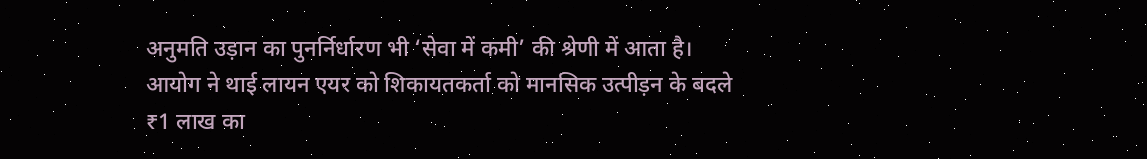अनुमति उड़ान का पुनर्निर्धारण भी ‘सेवा में कमी’ की श्रेणी में आता है। आयोग ने थाई लायन एयर को शिकायतकर्ता को मानसिक उत्पीड़न के बदले ₹1 लाख का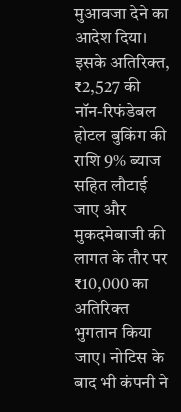मुआवजा देने का आदेश दिया। इसके अतिरिक्त, ₹2,527 की नॉन-रिफंडेबल होटल बुकिंग की राशि 9% ब्याज सहित लौटाई जाए और मुकदमेबाजी की लागत के तौर पर ₹10,000 का अतिरिक्त भुगतान किया जाए। नोटिस के बाद भी कंपनी ने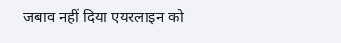जबाव नहीं दिया एयरलाइन को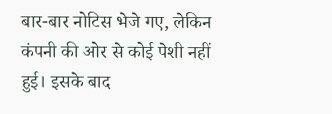बार-बार नोटिस भेजे गए, लेकिन कंपनी की ओर से कोई पेशी नहीं हुई। इसके बाद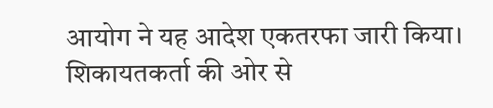आयोग ने यह आदेश एकतरफा जारी किया। शिकायतकर्ता की ओर से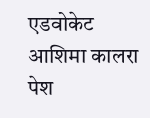एडवोकेट आशिमा कालरा पेश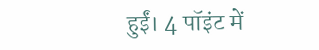हुईं। 4 पॉइंट में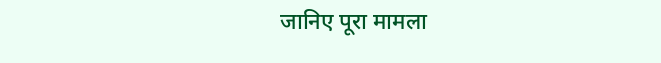जानिए पूरा मामला